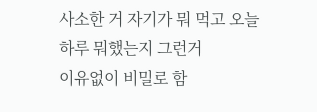사소한 거 자기가 뭐 먹고 오늘 하루 뭐했는지 그런거
이유없이 비밀로 함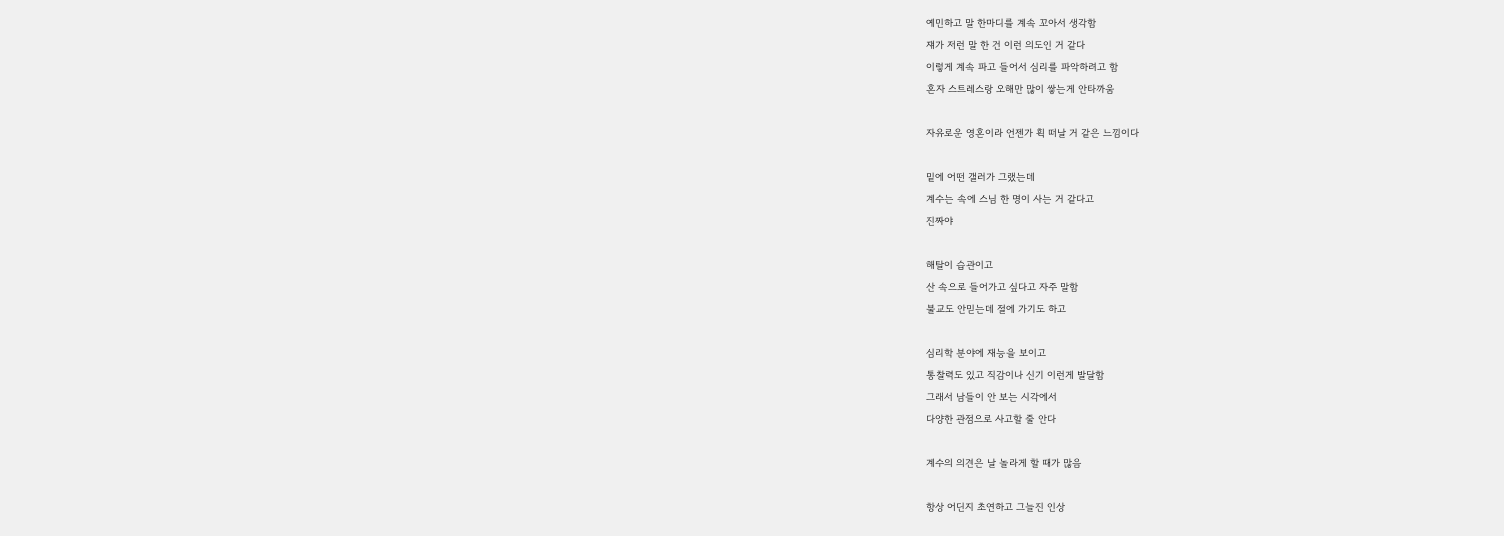예민하고 말 한마디를 계속 꼬아서 생각함
쟤가 저런 말 한 건 이런 의도인 거 같다
이렇게 계속 파고 들어서 심리를 파악하려고 함
혼자 스트레스랑 오해만 많이 쌓는게 안타까움

자유로운 영혼이라 언젠가 휙 떠날 거 같은 느낌이다

밑에 어떤 갤러가 그랬는데
계수는 속에 스님 한 명이 사는 거 같다고
진짜야

해탈이 습관이고
산 속으로 들어가고 싶다고 자주 말함
불교도 안믿는데 절에 가기도 하고

심리학 분야에 재능을 보이고
통찰력도 있고 직감이나 신기 이런게 발달함
그래서 남들이 안 보는 시각에서
다양한 관점으로 사고할 줄 안다

계수의 의견은 날 놀라게 할 때가 많음

항상 어딘지 초연하고 그늘진 인상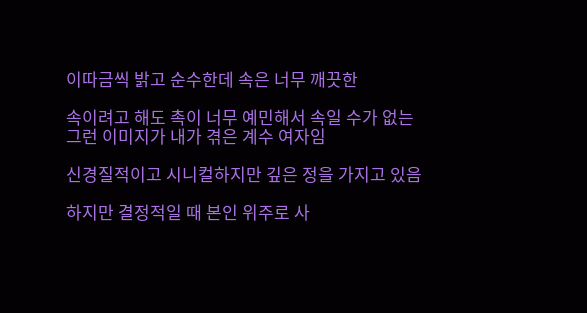이따금씩 밝고 순수한데 속은 너무 깨끗한

속이려고 해도 촉이 너무 예민해서 속일 수가 없는
그런 이미지가 내가 겪은 계수 여자임

신경질적이고 시니컬하지만 깊은 정을 가지고 있음

하지만 결정적일 때 본인 위주로 사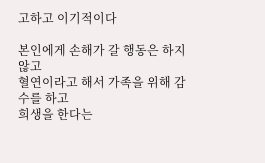고하고 이기적이다

본인에게 손해가 갈 행동은 하지 않고
혈연이라고 해서 가족을 위해 감수를 하고
희생을 한다는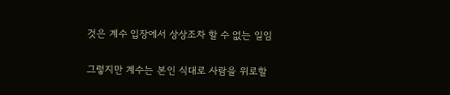것은 계수 입장에서 상상조차 할 수 없는 일임

그렇지만 계수는 본인 식대로 사람을 위로할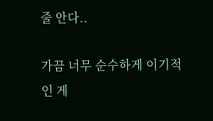줄 안다..

가끔 너무 순수하게 이기적인 게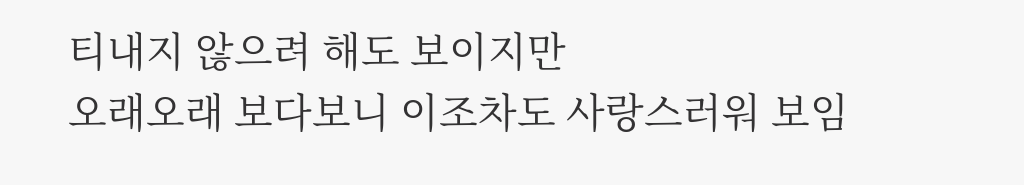티내지 않으려 해도 보이지만
오래오래 보다보니 이조차도 사랑스러워 보임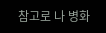참고로 나 병화